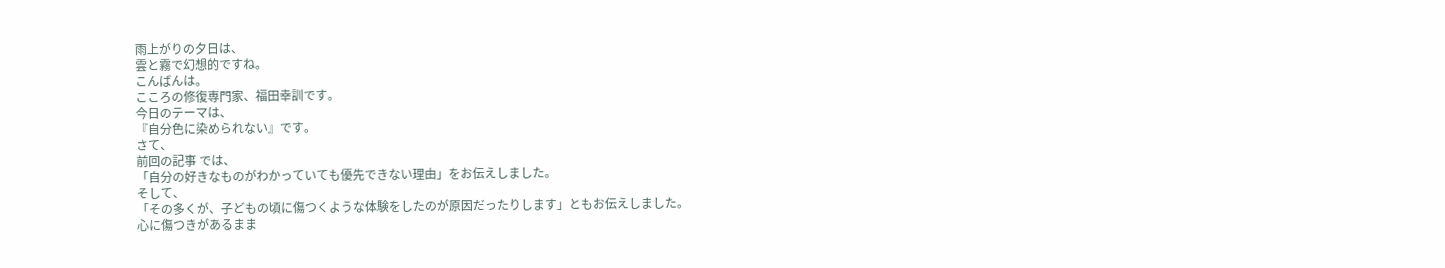雨上がりの夕日は、
雲と霧で幻想的ですね。
こんばんは。
こころの修復専門家、福田幸訓です。
今日のテーマは、
『自分色に染められない』です。
さて、
前回の記事 では、
「自分の好きなものがわかっていても優先できない理由」をお伝えしました。
そして、
「その多くが、子どもの頃に傷つくような体験をしたのが原因だったりします」ともお伝えしました。
心に傷つきがあるまま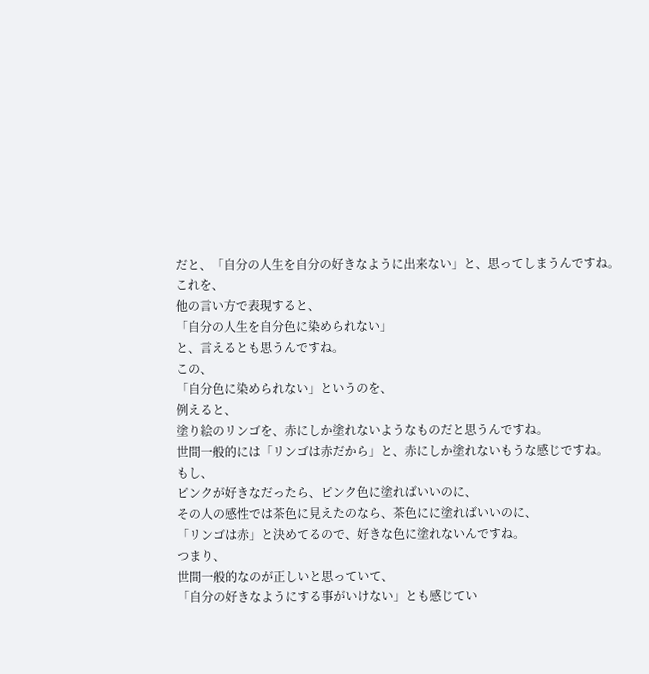だと、「自分の人生を自分の好きなように出来ない」と、思ってしまうんですね。
これを、
他の言い方で表現すると、
「自分の人生を自分色に染められない」
と、言えるとも思うんですね。
この、
「自分色に染められない」というのを、
例えると、
塗り絵のリンゴを、赤にしか塗れないようなものだと思うんですね。
世間一般的には「リンゴは赤だから」と、赤にしか塗れないもうな感じですね。
もし、
ピンクが好きなだったら、ピンク色に塗ればいいのに、
その人の感性では茶色に見えたのなら、茶色にに塗ればいいのに、
「リンゴは赤」と決めてるので、好きな色に塗れないんですね。
つまり、
世間一般的なのが正しいと思っていて、
「自分の好きなようにする事がいけない」とも感じてい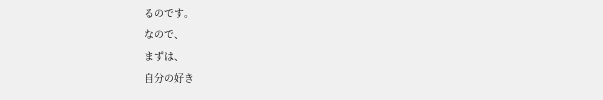るのです。
なので、
まずは、
自分の好き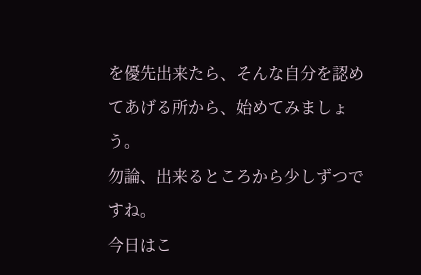を優先出来たら、そんな自分を認めてあげる所から、始めてみましょう。
勿論、出来るところから少しずつですね。
今日はこ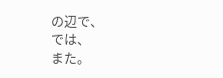の辺で、
では、
また。